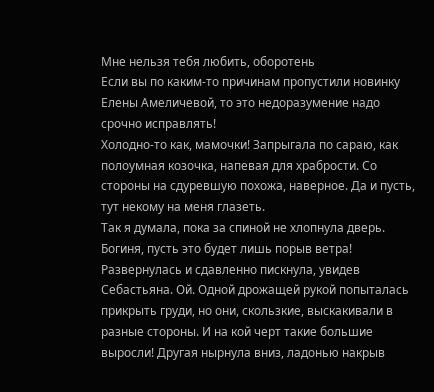Мне нельзя тебя любить, оборотень
Если вы по каким-то причинам пропустили новинку Елены Амеличевой, то это недоразумение надо срочно исправлять!
Холодно-то как, мамочки! Запрыгала по сараю, как полоумная козочка, напевая для храбрости. Со стороны на сдуревшую похожа, наверное. Да и пусть, тут некому на меня глазеть.
Так я думала, пока за спиной не хлопнула дверь. Богиня, пусть это будет лишь порыв ветра! Развернулась и сдавленно пискнула, увидев Себастьяна. Ой. Одной дрожащей рукой попыталась прикрыть груди, но они, скользкие, выскакивали в разные стороны. И на кой черт такие большие выросли! Другая нырнула вниз, ладонью накрыв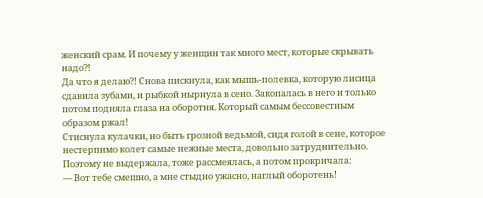женский срам. И почему у женщин так много мест, которые скрывать надо?!
Да что я делаю?! Снова пискнула, как мышь-полевка, которую лисица сдавила зубами, и рыбкой нырнула в сено. Закопалась в него и только потом подняла глаза на оборотня. Который самым бессовестным образом ржал!
Стиснула кулачки, но быть грозной ведьмой, сидя голой в сене, которое нестерпимо колет самые нежные места, довольно затруднительно. Поэтому не выдержала, тоже рассмеялась, а потом прокричала:
— Вот тебе смешно, а мне стыдно ужасно, наглый оборотень!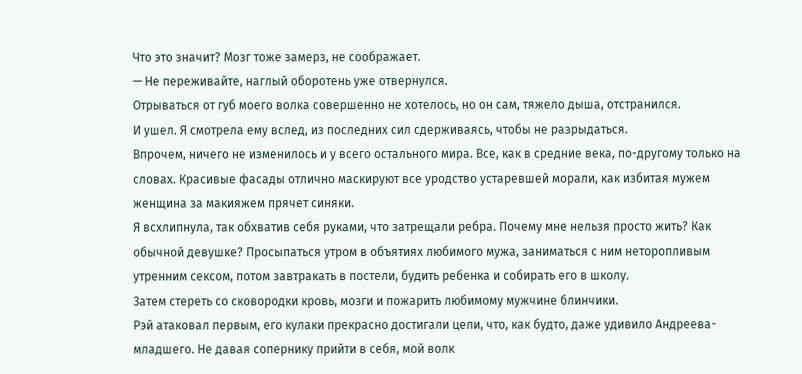Что это значит? Мозг тоже замерз, не соображает.
— Не переживайте, наглый оборотень уже отвернулся.
Отрываться от губ моего волка совершенно не хотелось, но он сам, тяжело дыша, отстранился.
И ушел. Я смотрела ему вслед, из последних сил сдерживаясь, чтобы не разрыдаться.
Впрочем, ничего не изменилось и у всего остального мира. Все, как в средние века, по-другому только на словах. Красивые фасады отлично маскируют все уродство устаревшей морали, как избитая мужем женщина за макияжем прячет синяки.
Я всхлипнула, так обхватив себя руками, что затрещали ребра. Почему мне нельзя просто жить? Как обычной девушке? Просыпаться утром в объятиях любимого мужа, заниматься с ним неторопливым утренним сексом, потом завтракать в постели, будить ребенка и собирать его в школу.
Затем стереть со сковородки кровь, мозги и пожарить любимому мужчине блинчики.
Рэй атаковал первым, его кулаки прекрасно достигали цели, что, как будто, даже удивило Андреева-младшего. Не давая сопернику прийти в себя, мой волк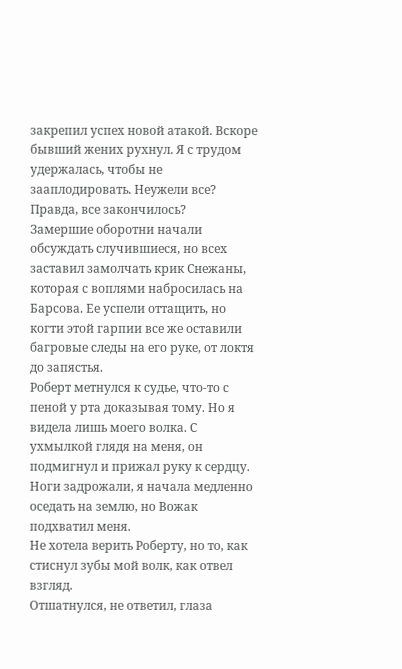закрепил успех новой атакой. Вскоре бывший жених рухнул. Я с трудом удержалась, чтобы не зааплодировать. Неужели все? Правда, все закончилось?
Замершие оборотни начали обсуждать случившиеся, но всех заставил замолчать крик Снежаны, которая с воплями набросилась на Барсова. Ее успели оттащить, но когти этой гарпии все же оставили багровые следы на его руке, от локтя до запястья.
Роберт метнулся к судье, что-то с пеной у рта доказывая тому. Но я видела лишь моего волка. С ухмылкой глядя на меня, он подмигнул и прижал руку к сердцу. Ноги задрожали, я начала медленно оседать на землю, но Вожак подхватил меня.
Не хотела верить Роберту, но то, как стиснул зубы мой волк, как отвел взгляд.
Отшатнулся, не ответил, глаза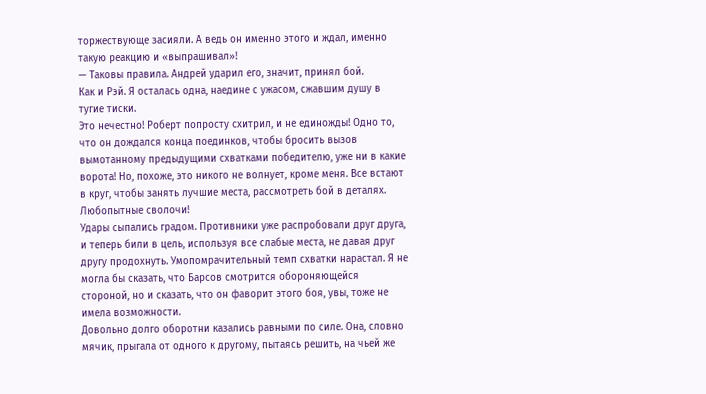торжествующе засияли. А ведь он именно этого и ждал, именно такую реакцию и «выпрашивал»!
— Таковы правила. Андрей ударил его, значит, принял бой.
Как и Рэй. Я осталась одна, наедине с ужасом, сжавшим душу в тугие тиски.
Это нечестно! Роберт попросту схитрил, и не единожды! Одно то, что он дождался конца поединков, чтобы бросить вызов вымотанному предыдущими схватками победителю, уже ни в какие ворота! Но, похоже, это никого не волнует, кроме меня. Все встают в круг, чтобы занять лучшие места, рассмотреть бой в деталях. Любопытные сволочи!
Удары сыпались градом. Противники уже распробовали друг друга, и теперь били в цель, используя все слабые места, не давая друг другу продохнуть. Умопомрачительный темп схватки нарастал. Я не могла бы сказать, что Барсов смотрится обороняющейся стороной, но и сказать, что он фаворит этого боя, увы, тоже не имела возможности.
Довольно долго оборотни казались равными по силе. Она, словно мячик, прыгала от одного к другому, пытаясь решить, на чьей же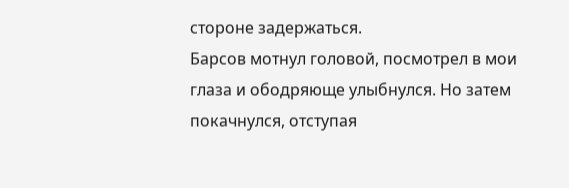стороне задержаться.
Барсов мотнул головой, посмотрел в мои глаза и ободряюще улыбнулся. Но затем покачнулся, отступая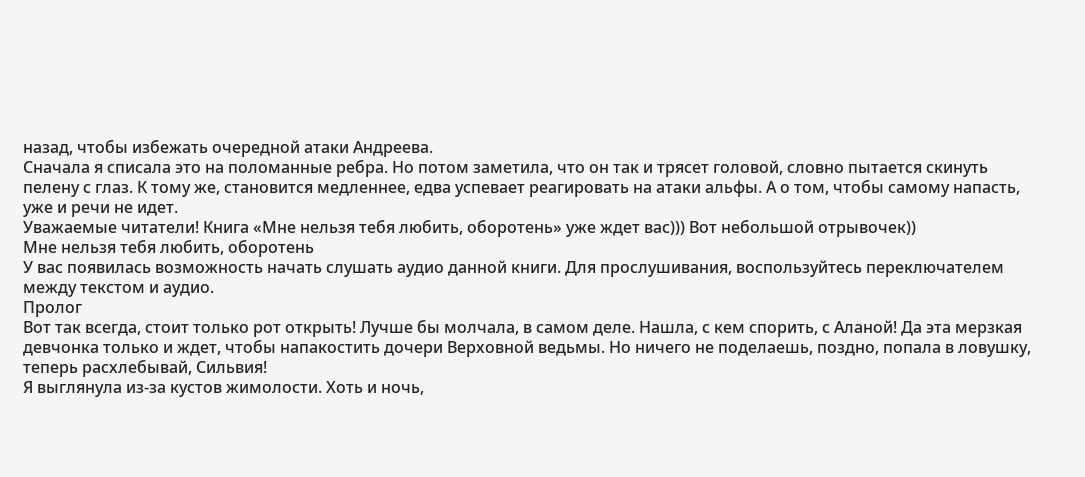назад, чтобы избежать очередной атаки Андреева.
Сначала я списала это на поломанные ребра. Но потом заметила, что он так и трясет головой, словно пытается скинуть пелену с глаз. К тому же, становится медленнее, едва успевает реагировать на атаки альфы. А о том, чтобы самому напасть, уже и речи не идет.
Уважаемые читатели! Книга «Мне нельзя тебя любить, оборотень» уже ждет вас))) Вот небольшой отрывочек))
Мне нельзя тебя любить, оборотень
У вас появилась возможность начать слушать аудио данной книги. Для прослушивания, воспользуйтесь переключателем между текстом и аудио.
Пролог
Вот так всегда, стоит только рот открыть! Лучше бы молчала, в самом деле. Нашла, с кем спорить, с Аланой! Да эта мерзкая девчонка только и ждет, чтобы напакостить дочери Верховной ведьмы. Но ничего не поделаешь, поздно, попала в ловушку, теперь расхлебывай, Сильвия!
Я выглянула из-за кустов жимолости. Хоть и ночь,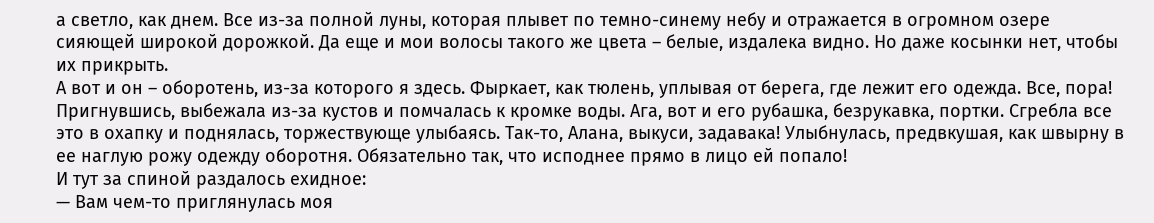а светло, как днем. Все из-за полной луны, которая плывет по темно-синему небу и отражается в огромном озере сияющей широкой дорожкой. Да еще и мои волосы такого же цвета – белые, издалека видно. Но даже косынки нет, чтобы их прикрыть.
А вот и он – оборотень, из-за которого я здесь. Фыркает, как тюлень, уплывая от берега, где лежит его одежда. Все, пора!
Пригнувшись, выбежала из-за кустов и помчалась к кромке воды. Ага, вот и его рубашка, безрукавка, портки. Сгребла все это в охапку и поднялась, торжествующе улыбаясь. Так-то, Алана, выкуси, задавака! Улыбнулась, предвкушая, как швырну в ее наглую рожу одежду оборотня. Обязательно так, что исподнее прямо в лицо ей попало!
И тут за спиной раздалось ехидное:
— Вам чем-то приглянулась моя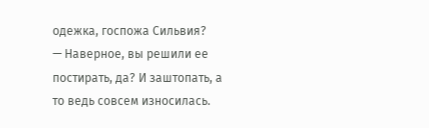одежка, госпожа Сильвия?
— Наверное, вы решили ее постирать, да? И заштопать, а то ведь совсем износилась.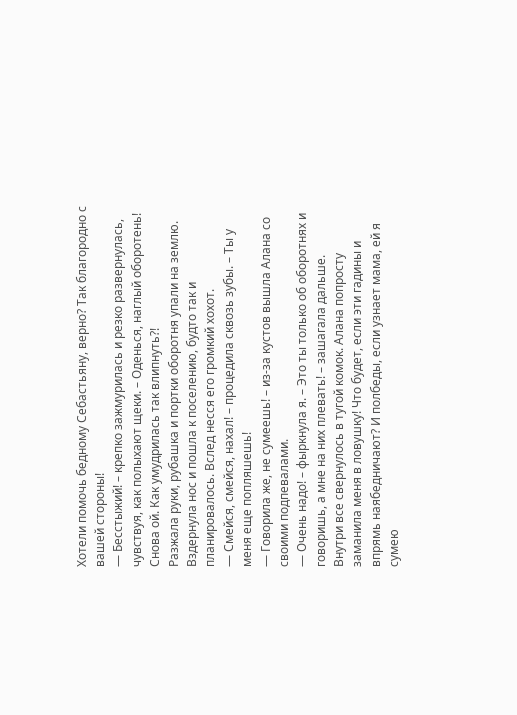Хотели помочь бедному Себастьяну, верно? Так благородно с вашей стороны!
— Бесстыжий! – крепко зажмурилась и резко развернулась, чувствуя, как полыхают щеки. – Оденься, наглый оборотень!
Снова ой. Как умудрилась так влипнуть?!
Разжала руки, рубашка и портки оборотня упали на землю. Вздернула нос и пошла к поселению, будто так и планировалось. Вслед несся его громкий хохот.
— Смейся, смейся, нахал! – процедила сквозь зубы. – Ты у меня еще попляшешь!
— Говорила же, не сумеешь! – из-за кустов вышла Алана со своими подпевалами.
— Очень надо! – фыркнула я. – Это ты только об оборотнях и говоришь, а мне на них плевать! – зашагала дальше.
Внутри все свернулось в тугой комок. Алана попросту заманила меня в ловушку! Что будет, если эти гадины и впрямь наябедничают? И полбеды, если узнает мама, ей я сумею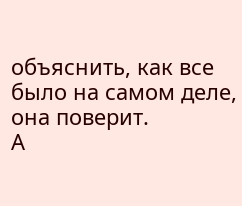объяснить, как все было на самом деле, она поверит.
А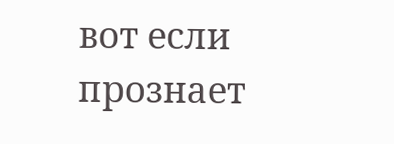вот если прознает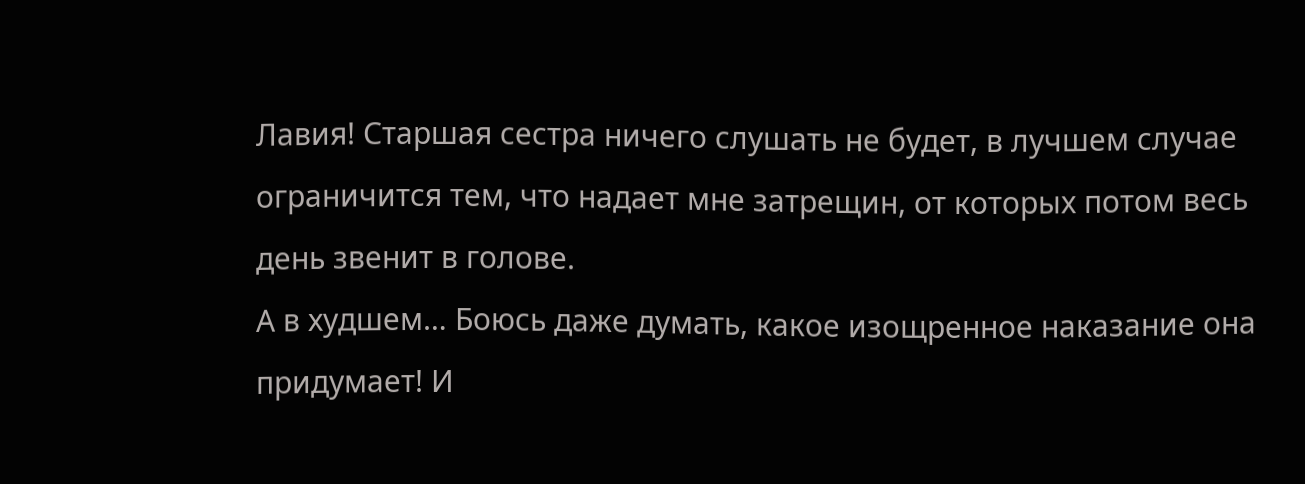Лавия! Старшая сестра ничего слушать не будет, в лучшем случае ограничится тем, что надает мне затрещин, от которых потом весь день звенит в голове.
А в худшем… Боюсь даже думать, какое изощренное наказание она придумает! И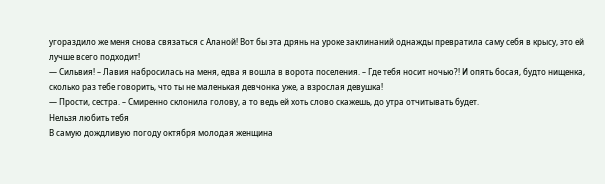угораздило же меня снова связаться с Аланой! Вот бы эта дрянь на уроке заклинаний однажды превратила саму себя в крысу, это ей лучше всего подходит!
— Сильвия! – Лавия набросилась на меня, едва я вошла в ворота поселения. – Где тебя носит ночью?! И опять босая, будто нищенка, сколько раз тебе говорить, что ты не маленькая девчонка уже, а взрослая девушка!
— Прости, сестра. – Смиренно склонила голову, а то ведь ей хоть слово скажешь, до утра отчитывать будет.
Нельзя любить тебя
В самую дождливую погоду октября молодая женщина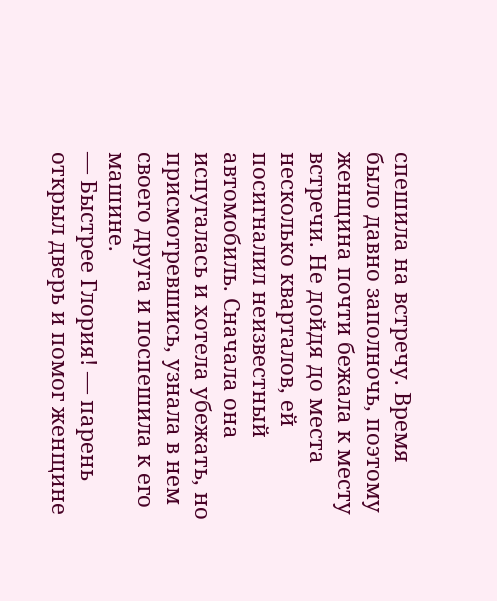спешила на встречу. Время было давно заполночь, поэтому женщина почти бежала к месту встречи. Не дойдя до места несколько кварталов, ей посигналил неизвестный автомобиль. Сначала она испугалась и хотела убежать, но присмотревшись, узнала в нем своего друга и поспешила к его машине.
— Быстрее Глория! — парень открыл дверь и помог женщине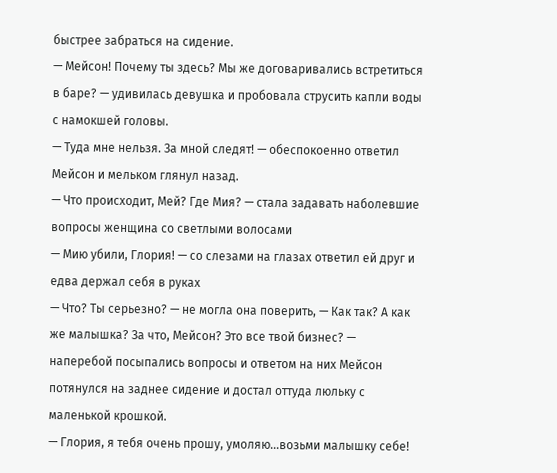быстрее забраться на сидение.
— Мейсон! Почему ты здесь? Мы же договаривались встретиться в баре? — удивилась девушка и пробовала струсить капли воды с намокшей головы.
— Туда мне нельзя. За мной следят! — обеспокоенно ответил Мейсон и мельком глянул назад.
— Что происходит, Мей? Где Мия? — стала задавать наболевшие вопросы женщина со светлыми волосами
— Мию убили, Глория! — со слезами на глазах ответил ей друг и едва держал себя в руках
— Что? Ты серьезно? — не могла она поверить, — Как так? А как же малышка? За что, Мейсон? Это все твой бизнес? — наперебой посыпались вопросы и ответом на них Мейсон потянулся на заднее сидение и достал оттуда люльку с маленькой крошкой.
— Глория, я тебя очень прошу, умоляю…возьми малышку себе!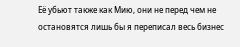Её убьют также как Мию, они не перед чем не остановятся лишь бы я переписал весь бизнес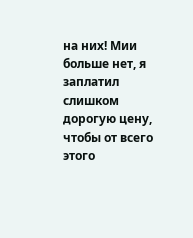на них! Мии больше нет, я заплатил слишком дорогую цену, чтобы от всего этого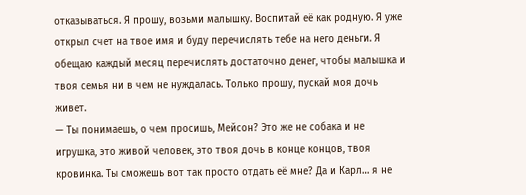отказываться. Я прошу, возьми малышку. Воспитай её как родную. Я уже открыл счет на твое имя и буду перечислять тебе на него деньги. Я обещаю каждый месяц перечислять достаточно денег, чтобы малышка и твоя семья ни в чем не нуждалась. Только прошу, пускай моя дочь живет.
— Ты понимаешь, о чем просишь, Мейсон? Это же не собака и не игрушка, это живой человек, это твоя дочь в конце концов, твоя кровинка. Ты сможешь вот так просто отдать её мне? Да и Карл… я не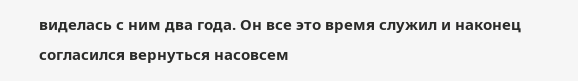виделась с ним два года. Он все это время служил и наконец согласился вернуться насовсем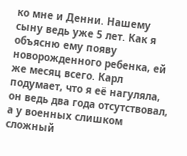ко мне и Денни. Нашему сыну ведь уже 5 лет. Как я объясню ему появу новорожденного ребенка, ей же месяц всего. Карл подумает, что я её нагуляла, он ведь два года отсутствовал, а у военных слишком сложный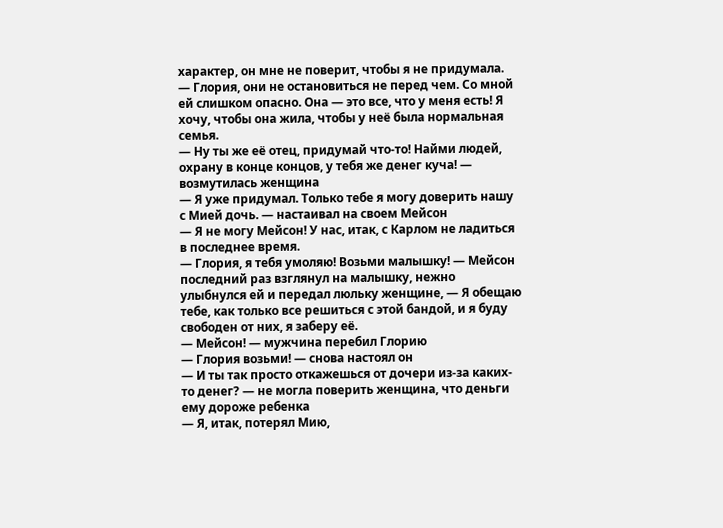характер, он мне не поверит, чтобы я не придумала.
— Глория, они не остановиться не перед чем. Со мной ей слишком опасно. Она — это все, что у меня есть! Я хочу, чтобы она жила, чтобы у неё была нормальная семья.
— Ну ты же её отец, придумай что-то! Найми людей, охрану в конце концов, у тебя же денег куча! — возмутилась женщина
— Я уже придумал. Только тебе я могу доверить нашу с Мией дочь. — настаивал на своем Мейсон
— Я не могу Мейсон! У нас, итак, с Карлом не ладиться в последнее время.
— Глория, я тебя умоляю! Возьми малышку! — Мейсон последний раз взглянул на малышку, нежно улыбнулся ей и передал люльку женщине, — Я обещаю тебе, как только все решиться с этой бандой, и я буду свободен от них, я заберу её.
— Мейсон! — мужчина перебил Глорию
— Глория возьми! — снова настоял он
— И ты так просто откажешься от дочери из-за каких-то денег? — не могла поверить женщина, что деньги ему дороже ребенка
— Я, итак, потерял Мию,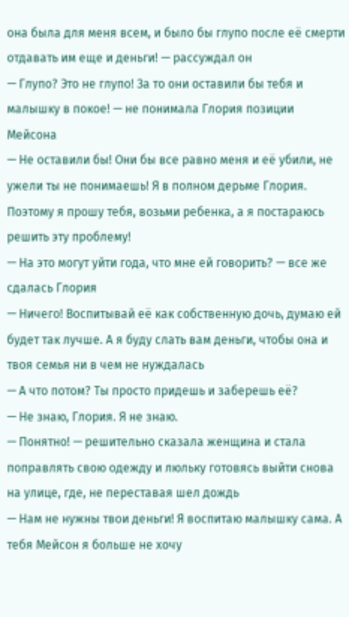она была для меня всем, и было бы глупо после её смерти отдавать им еще и деньги! — рассуждал он
— Глупо? Это не глупо! За то они оставили бы тебя и малышку в покое! — не понимала Глория позиции Мейсона
— Не оставили бы! Они бы все равно меня и её убили, не ужели ты не понимаешь! Я в полном дерьме Глория. Поэтому я прошу тебя, возьми ребенка, а я постараюсь решить эту проблему!
— На это могут уйти года, что мне ей говорить? — все же сдалась Глория
— Ничего! Воспитывай её как собственную дочь, думаю ей будет так лучше. А я буду слать вам деньги, чтобы она и твоя семья ни в чем не нуждалась
— А что потом? Ты просто придешь и заберешь её?
— Не знаю, Глория. Я не знаю.
— Понятно! — решительно сказала женщина и стала поправлять свою одежду и люльку готовясь выйти снова на улице, где, не переставая шел дождь
— Нам не нужны твои деньги! Я воспитаю малышку сама. А тебя Мейсон я больше не хочу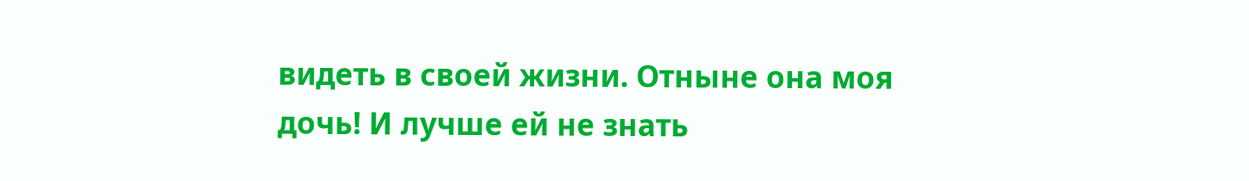видеть в своей жизни. Отныне она моя дочь! И лучше ей не знать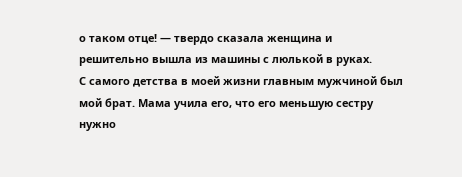о таком отце! — твердо сказала женщина и решительно вышла из машины с люлькой в руках.
С самого детства в моей жизни главным мужчиной был мой брат. Мама учила его, что его меньшую сестру нужно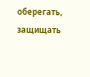оберегать, защищать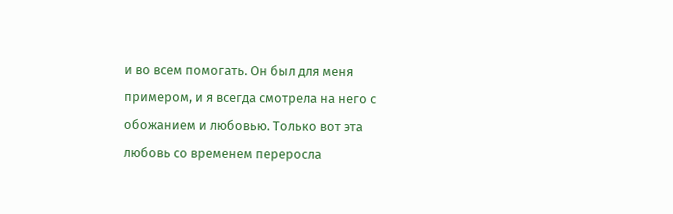и во всем помогать. Он был для меня примером, и я всегда смотрела на него с обожанием и любовью. Только вот эта любовь со временем переросла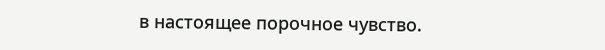в настоящее порочное чувство.